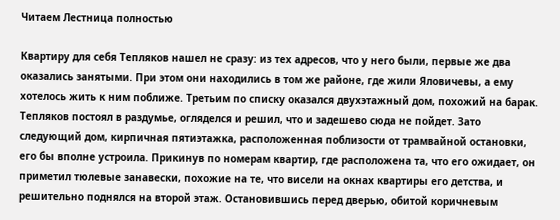Читаем Лестница полностью

Квартиру для себя Тепляков нашел не сразу: из тех адресов, что у него были, первые же два оказались занятыми. При этом они находились в том же районе, где жили Яловичевы, а ему хотелось жить к ним поближе. Третьим по списку оказался двухэтажный дом, похожий на барак. Тепляков постоял в раздумье, огляделся и решил, что и задешево сюда не пойдет. Зато следующий дом, кирпичная пятиэтажка, расположенная поблизости от трамвайной остановки, его бы вполне устроила. Прикинув по номерам квартир, где расположена та, что его ожидает, он приметил тюлевые занавески, похожие на те, что висели на окнах квартиры его детства, и решительно поднялся на второй этаж. Остановившись перед дверью, обитой коричневым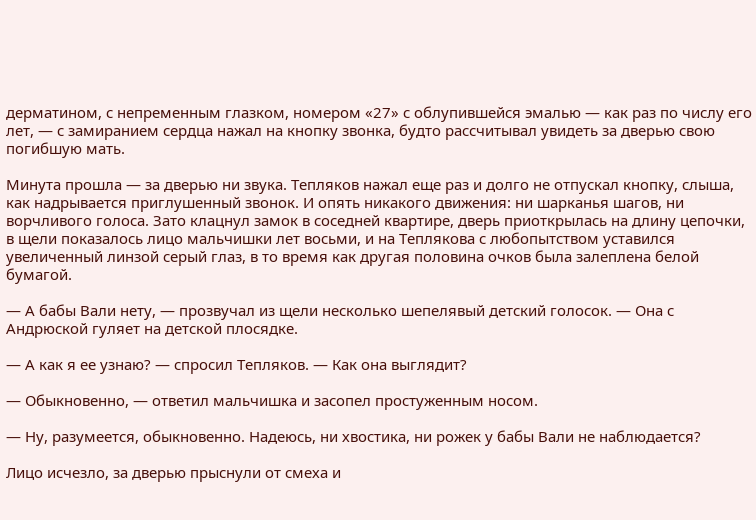дерматином, с непременным глазком, номером «27» с облупившейся эмалью — как раз по числу его лет, — с замиранием сердца нажал на кнопку звонка, будто рассчитывал увидеть за дверью свою погибшую мать.

Минута прошла — за дверью ни звука. Тепляков нажал еще раз и долго не отпускал кнопку, слыша, как надрывается приглушенный звонок. И опять никакого движения: ни шарканья шагов, ни ворчливого голоса. Зато клацнул замок в соседней квартире, дверь приоткрылась на длину цепочки, в щели показалось лицо мальчишки лет восьми, и на Теплякова с любопытством уставился увеличенный линзой серый глаз, в то время как другая половина очков была залеплена белой бумагой.

— А бабы Вали нету, — прозвучал из щели несколько шепелявый детский голосок. — Она с Андрюской гуляет на детской плосядке.

— А как я ее узнаю? — спросил Тепляков. — Как она выглядит?

— Обыкновенно, — ответил мальчишка и засопел простуженным носом.

— Ну, разумеется, обыкновенно. Надеюсь, ни хвостика, ни рожек у бабы Вали не наблюдается?

Лицо исчезло, за дверью прыснули от смеха и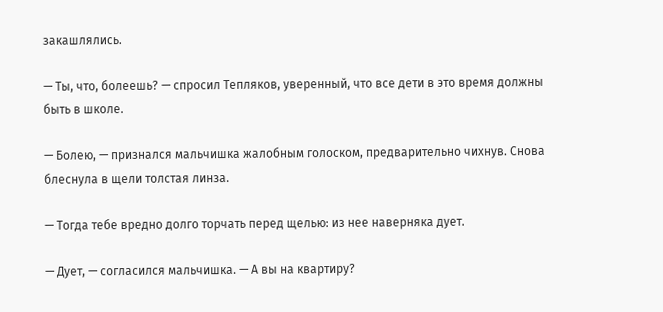закашлялись.

— Ты, что, болеешь? — спросил Тепляков, уверенный, что все дети в это время должны быть в школе.

— Болею, — признался мальчишка жалобным голоском, предварительно чихнув. Снова блеснула в щели толстая линза.

— Тогда тебе вредно долго торчать перед щелью: из нее наверняка дует.

— Дует, — согласился мальчишка. — А вы на квартиру?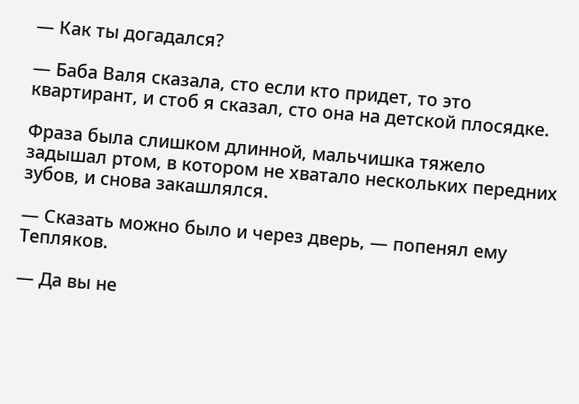— Как ты догадался?

— Баба Валя сказала, сто если кто придет, то это квартирант, и стоб я сказал, сто она на детской плосядке.

Фраза была слишком длинной, мальчишка тяжело задышал ртом, в котором не хватало нескольких передних зубов, и снова закашлялся.

— Сказать можно было и через дверь, — попенял ему Тепляков.

— Да вы не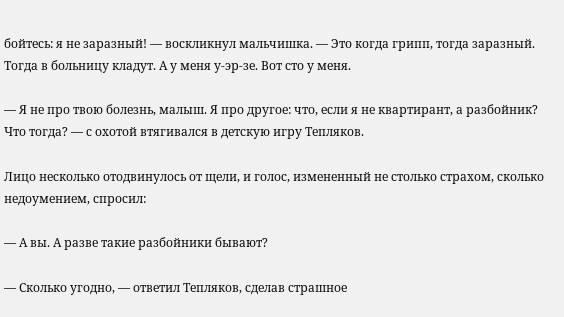бойтесь: я не заразный! — воскликнул мальчишка. — Это когда грипп, тогда заразный. Тогда в больницу кладут. А у меня у-эр-зе. Вот сто у меня.

— Я не про твою болезнь, малыш. Я про другое: что, если я не квартирант, а разбойник? Что тогда? — с охотой втягивался в детскую игру Тепляков.

Лицо несколько отодвинулось от щели, и голос, измененный не столько страхом, сколько недоумением, спросил:

— А вы. А разве такие разбойники бывают?

— Сколько угодно, — ответил Тепляков, сделав страшное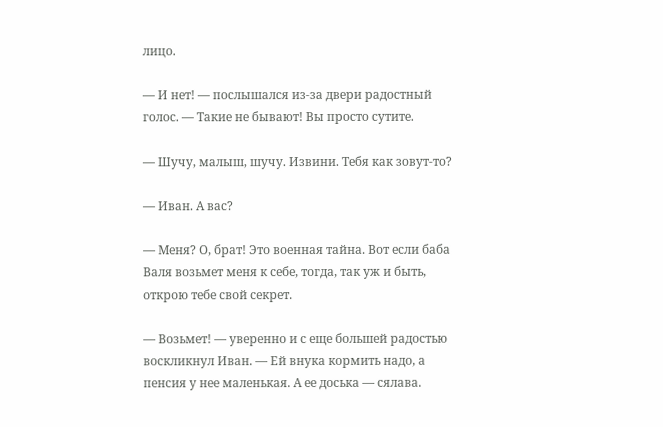лицо.

— И нет! — послышался из-за двери радостный голос. — Такие не бывают! Вы просто сутите.

— Шучу, малыш, шучу. Извини. Тебя как зовут-то?

— Иван. А вас?

— Меня? О, брат! Это военная тайна. Вот если баба Валя возьмет меня к себе, тогда, так уж и быть, открою тебе свой секрет.

— Возьмет! — уверенно и с еще большей радостью воскликнул Иван. — Ей внука кормить надо, а пенсия у нее маленькая. А ее доська — сялава.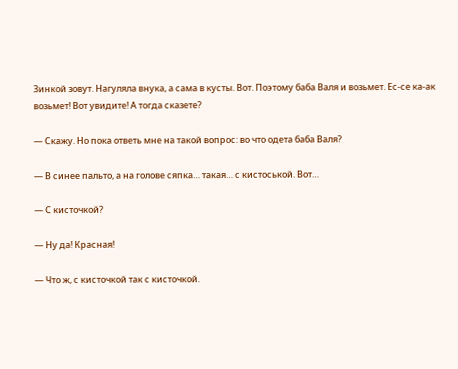Зинкой зовут. Нагуляла внука, а сама в кусты. Вот. Поэтому баба Валя и возьмет. Ес-се ка-ак возьмет! Вот увидите! А тогда сказете?

— Скажу. Но пока ответь мне на такой вопрос: во что одета баба Валя?

— В синее пальто, а на голове сяпка… такая… с кистоськой. Вот…

— С кисточкой?

— Ну да! Красная!

— Что ж, с кисточкой так с кисточкой.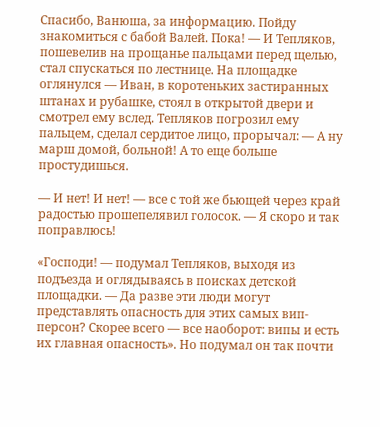Спасибо, Ванюша, за информацию. Пойду знакомиться с бабой Валей. Пока! — И Тепляков, пошевелив на прощанье пальцами перед щелью, стал спускаться по лестнице. На площадке оглянулся — Иван, в коротеньких застиранных штанах и рубашке, стоял в открытой двери и смотрел ему вслед. Тепляков погрозил ему пальцем, сделал сердитое лицо, прорычал: — А ну марш домой, больной! А то еще больше простудишься.

— И нет! И нет! — все с той же бьющей через край радостью прошепелявил голосок. — Я скоро и так поправлюсь!

«Господи! — подумал Тепляков, выходя из подъезда и оглядываясь в поисках детской площадки. — Да разве эти люди могут представлять опасность для этих самых вип-персон? Скорее всего — все наоборот: випы и есть их главная опасность». Но подумал он так почти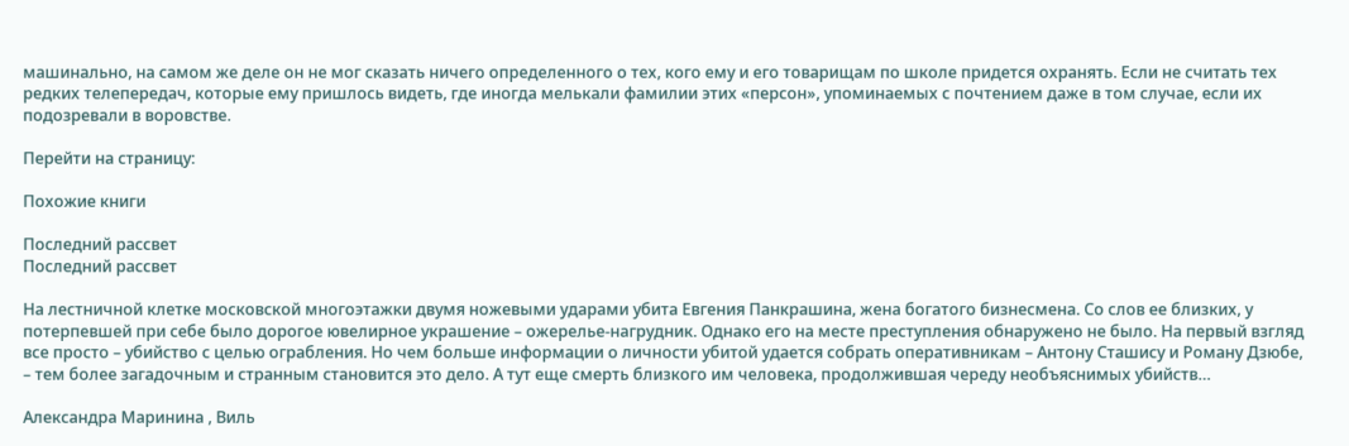машинально, на самом же деле он не мог сказать ничего определенного о тех, кого ему и его товарищам по школе придется охранять. Если не считать тех редких телепередач, которые ему пришлось видеть, где иногда мелькали фамилии этих «персон», упоминаемых с почтением даже в том случае, если их подозревали в воровстве.

Перейти на страницу:

Похожие книги

Последний рассвет
Последний рассвет

На лестничной клетке московской многоэтажки двумя ножевыми ударами убита Евгения Панкрашина, жена богатого бизнесмена. Со слов ее близких, у потерпевшей при себе было дорогое ювелирное украшение – ожерелье-нагрудник. Однако его на месте преступления обнаружено не было. На первый взгляд все просто – убийство с целью ограбления. Но чем больше информации о личности убитой удается собрать оперативникам – Антону Сташису и Роману Дзюбе, – тем более загадочным и странным становится это дело. А тут еще смерть близкого им человека, продолжившая череду необъяснимых убийств…

Александра Маринина , Виль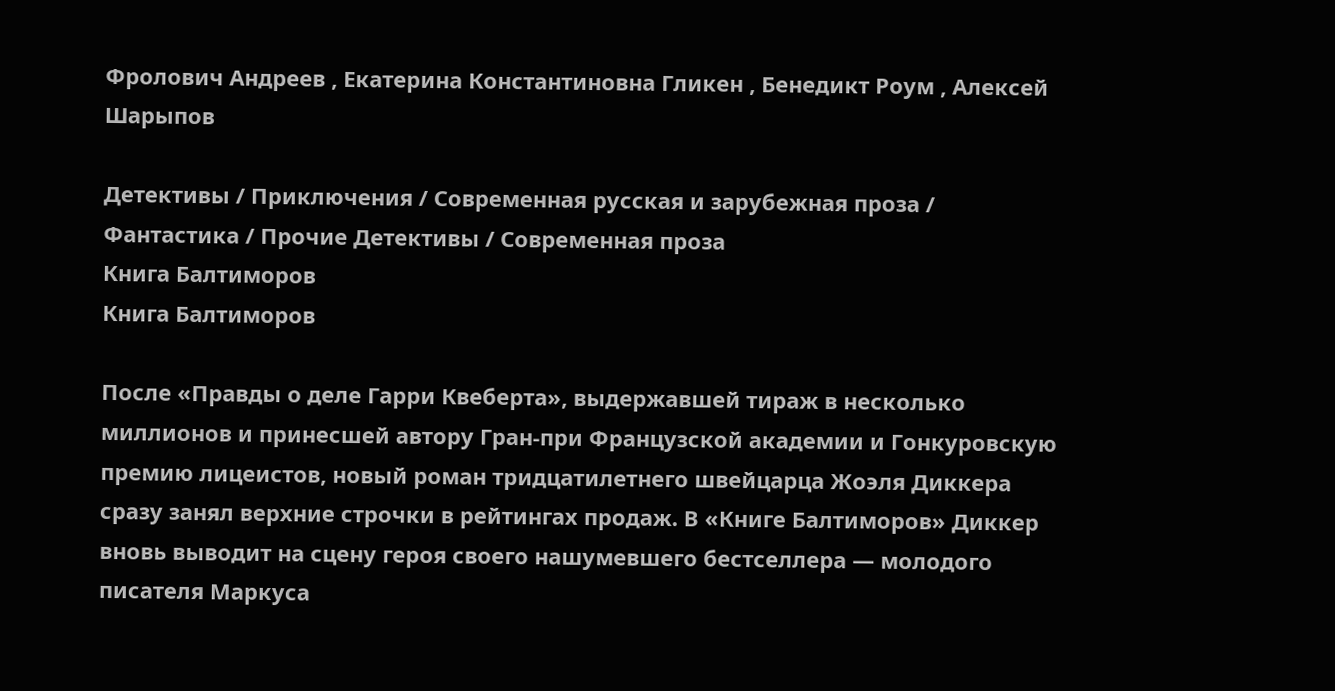Фролович Андреев , Екатерина Константиновна Гликен , Бенедикт Роум , Алексей Шарыпов

Детективы / Приключения / Современная русская и зарубежная проза / Фантастика / Прочие Детективы / Современная проза
Книга Балтиморов
Книга Балтиморов

После «Правды о деле Гарри Квеберта», выдержавшей тираж в несколько миллионов и принесшей автору Гран-при Французской академии и Гонкуровскую премию лицеистов, новый роман тридцатилетнего швейцарца Жоэля Диккера сразу занял верхние строчки в рейтингах продаж. В «Книге Балтиморов» Диккер вновь выводит на сцену героя своего нашумевшего бестселлера — молодого писателя Маркуса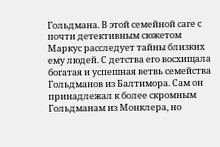Гольдмана. В этой семейной саге с почти детективным сюжетом Маркус расследует тайны близких ему людей. С детства его восхищала богатая и успешная ветвь семейства Гольдманов из Балтимора. Сам он принадлежал к более скромным Гольдманам из Монклера, но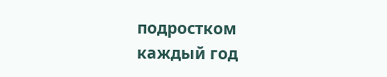подростком каждый год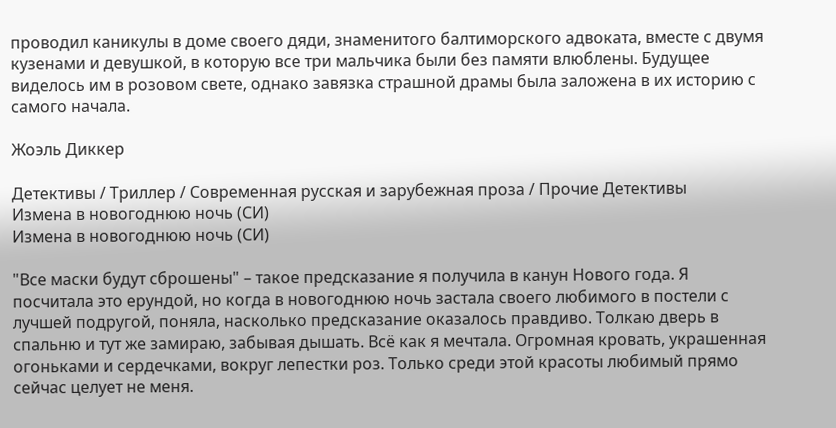проводил каникулы в доме своего дяди, знаменитого балтиморского адвоката, вместе с двумя кузенами и девушкой, в которую все три мальчика были без памяти влюблены. Будущее виделось им в розовом свете, однако завязка страшной драмы была заложена в их историю с самого начала.

Жоэль Диккер

Детективы / Триллер / Современная русская и зарубежная проза / Прочие Детективы
Измена в новогоднюю ночь (СИ)
Измена в новогоднюю ночь (СИ)

"Все маски будут сброшены" – такое предсказание я получила в канун Нового года. Я посчитала это ерундой, но когда в новогоднюю ночь застала своего любимого в постели с лучшей подругой, поняла, насколько предсказание оказалось правдиво. Толкаю дверь в спальню и тут же замираю, забывая дышать. Всё как я мечтала. Огромная кровать, украшенная огоньками и сердечками, вокруг лепестки роз. Только среди этой красоты любимый прямо сейчас целует не меня.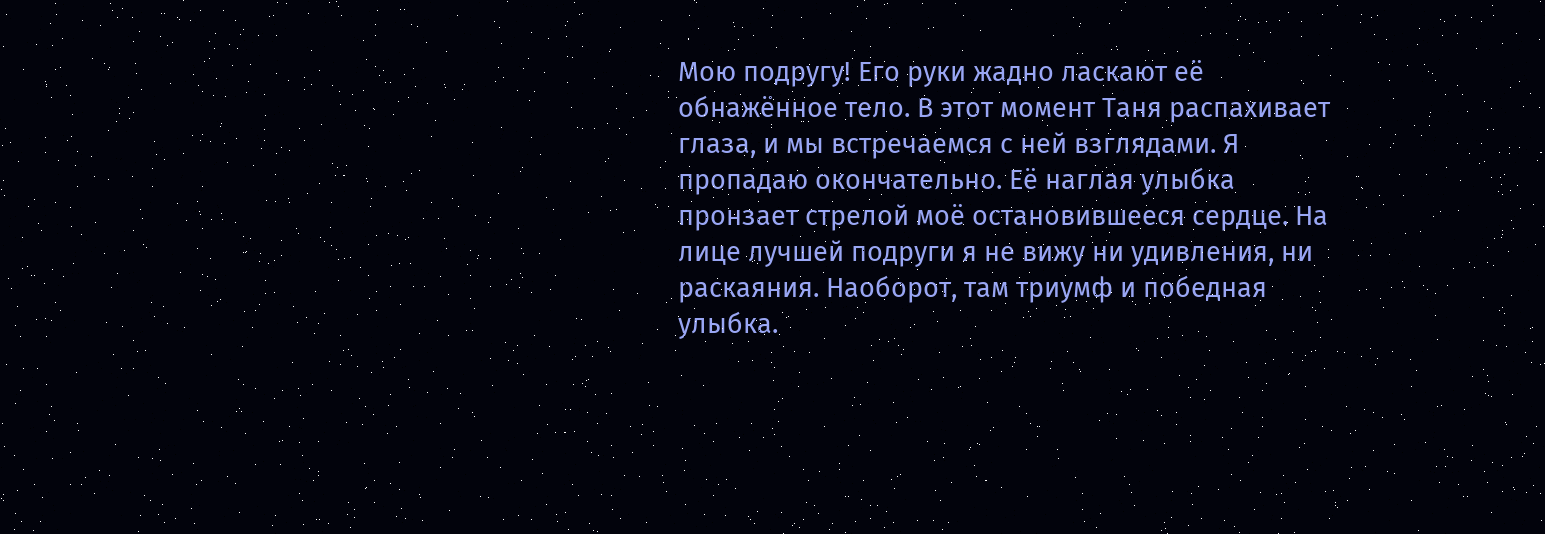Мою подругу! Его руки жадно ласкают её обнажённое тело. В этот момент Таня распахивает глаза, и мы встречаемся с ней взглядами. Я пропадаю окончательно. Её наглая улыбка пронзает стрелой моё остановившееся сердце. На лице лучшей подруги я не вижу ни удивления, ни раскаяния. Наоборот, там триумф и победная улыбка.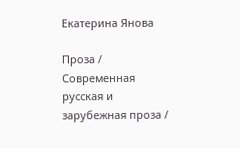Екатерина Янова

Проза / Современная русская и зарубежная проза /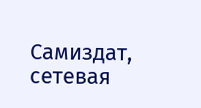Самиздат, сетевая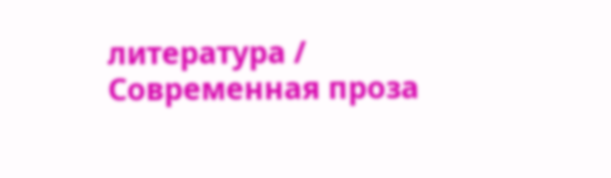литература / Современная проза